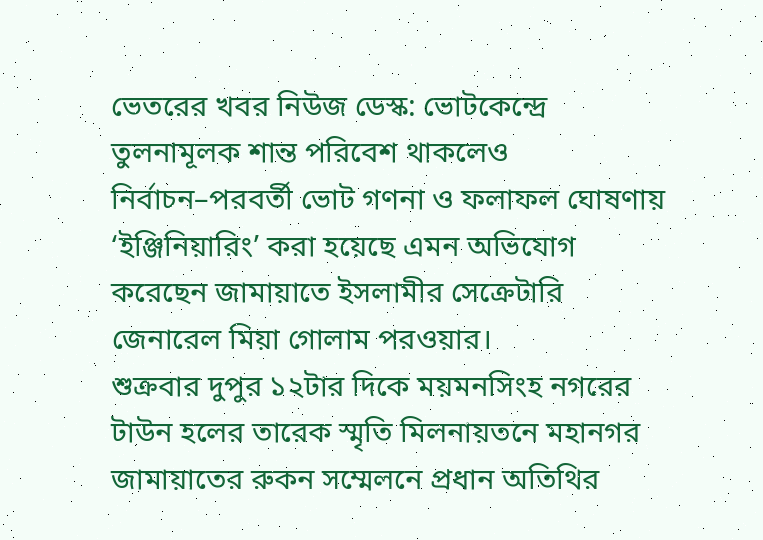ভেতরের খবর নিউজ ডেস্ক: ভোটকেন্দ্রে তুলনামূলক শান্ত পরিবেশ থাকলেও নির্বাচন–পরবর্তী ভোট গণনা ও ফলাফল ঘোষণায় ‘ইঞ্জিনিয়ারিং’ করা হয়েছে এমন অভিযোগ করেছেন জামায়াতে ইসলামীর সেক্রেটারি জেনারেল মিয়া গোলাম পরওয়ার।
শুক্রবার দুপুর ১২টার দিকে ময়মনসিংহ নগরের টাউন হলের তারেক স্মৃতি মিলনায়তনে মহানগর জামায়াতের রুকন সম্মেলনে প্রধান অতিথির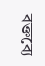বক্তব্যে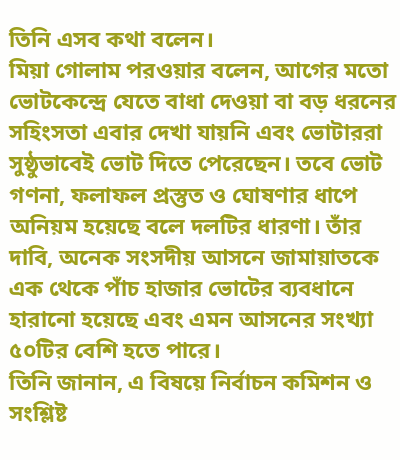তিনি এসব কথা বলেন।
মিয়া গোলাম পরওয়ার বলেন, আগের মতো ভোটকেন্দ্রে যেতে বাধা দেওয়া বা বড় ধরনের সহিংসতা এবার দেখা যায়নি এবং ভোটাররা সুষ্ঠুভাবেই ভোট দিতে পেরেছেন। তবে ভোট গণনা, ফলাফল প্রস্তুত ও ঘোষণার ধাপে অনিয়ম হয়েছে বলে দলটির ধারণা। তাঁর দাবি, অনেক সংসদীয় আসনে জামায়াতকে এক থেকে পাঁচ হাজার ভোটের ব্যবধানে হারানো হয়েছে এবং এমন আসনের সংখ্যা ৫০টির বেশি হতে পারে।
তিনি জানান, এ বিষয়ে নির্বাচন কমিশন ও সংশ্লিষ্ট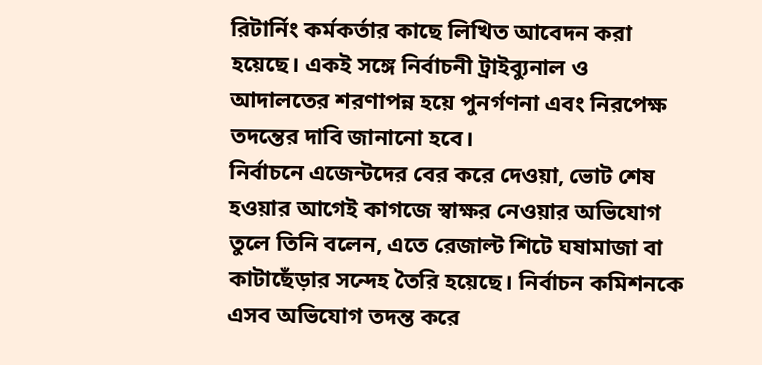রিটার্নিং কর্মকর্তার কাছে লিখিত আবেদন করা হয়েছে। একই সঙ্গে নির্বাচনী ট্রাইব্যুনাল ও আদালতের শরণাপন্ন হয়ে পুনর্গণনা এবং নিরপেক্ষ তদন্তের দাবি জানানো হবে।
নির্বাচনে এজেন্টদের বের করে দেওয়া, ভোট শেষ হওয়ার আগেই কাগজে স্বাক্ষর নেওয়ার অভিযোগ তুলে তিনি বলেন, এতে রেজাল্ট শিটে ঘষামাজা বা কাটাছেঁড়ার সন্দেহ তৈরি হয়েছে। নির্বাচন কমিশনকে এসব অভিযোগ তদন্ত করে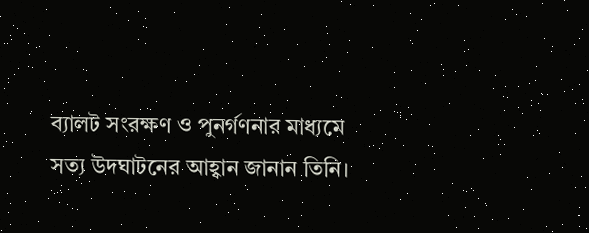ব্যালট সংরক্ষণ ও পুনর্গণনার মাধ্যমে সত্য উদঘাটনের আহ্বান জানান তিনি।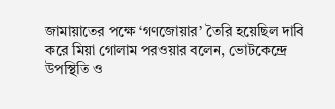জামায়াতের পক্ষে ‘গণজোয়ার’ তৈরি হয়েছিল দাবি করে মিয়া গোলাম পরওয়ার বলেন, ভোটকেন্দ্রে উপস্থিতি ও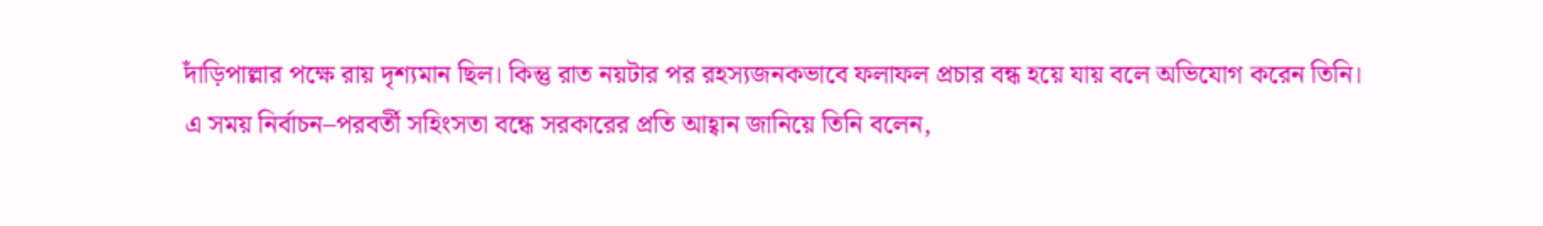দাঁড়িপাল্লার পক্ষে রায় দৃশ্যমান ছিল। কিন্তু রাত নয়টার পর রহস্যজনকভাবে ফলাফল প্রচার বন্ধ হয়ে যায় বলে অভিযোগ করেন তিনি।
এ সময় নির্বাচন–পরবর্তী সহিংসতা বন্ধে সরকারের প্রতি আহ্বান জানিয়ে তিনি বলেন,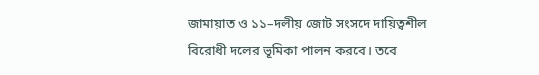জামায়াত ও ১১–দলীয় জোট সংসদে দায়িত্বশীল বিরোধী দলের ভূমিকা পালন করবে। তবে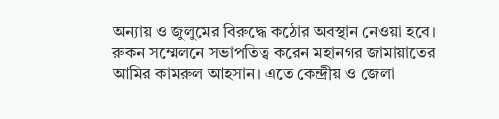অন্যায় ও জুলুমের বিরুদ্ধে কঠোর অবস্থান নেওয়া হবে।
রুকন সম্মেলনে সভাপতিত্ব করেন মহানগর জামায়াতের আমির কামরুল আহসান। এতে কেন্দ্রীয় ও জেলা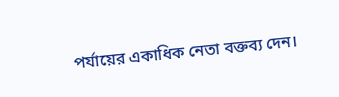পর্যায়ের একাধিক নেতা বক্তব্য দেন।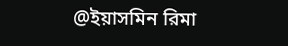@ইয়াসমিন রিমা